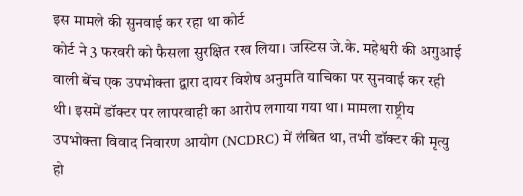इस मामले की सुनवाई कर रहा था कोर्ट
कोर्ट ने 3 फरवरी को फैसला सुरक्षित रख लिया। जस्टिस जे.के. महेश्वरी की अगुआई वाली बेंच एक उपभोक्ता द्वारा दायर विशेष अनुमति याचिका पर सुनवाई कर रही थी। इसमें डॉक्टर पर लापरवाही का आरोप लगाया गया था। मामला राष्ट्रीय उपभोक्ता विवाद निवारण आयोग (NCDRC) में लंबित था, तभी डॉक्टर की मृत्यु हो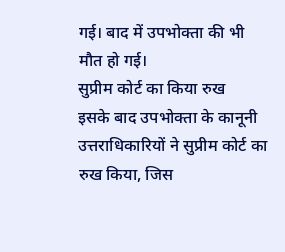गई। बाद में उपभोक्ता की भी मौत हो गई।
सुप्रीम कोर्ट का किया रुख
इसके बाद उपभोक्ता के कानूनी उत्तराधिकारियों ने सुप्रीम कोर्ट का रुख किया, जिस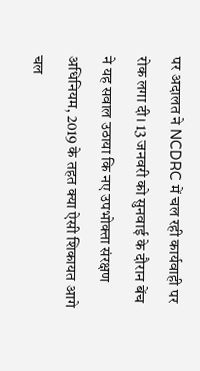पर अदालत ने NCDRC में चल रही कार्यवाही पर रोक लगा दी। 13 जनवरी को सुनवाई के दौरान बेंच ने यह सवाल उठाया कि नए उपभोक्ता संरक्षण अधिनियम, 2019 के तहत क्या ऐसी शिकायत आगे चल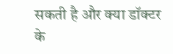सकती है और क्या डॉक्टर के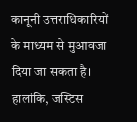कानूनी उत्तराधिकारियों के माध्यम से मुआवजा दिया जा सकता है। हालांकि, जस्टिस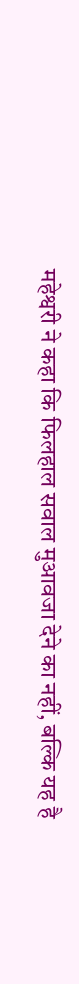महेश्वरी ने कहा कि फिलहाल सवाल मुआवजा देने का नहीं, बल्कि यह है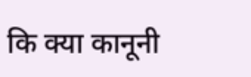कि क्या कानूनी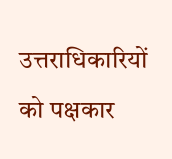उत्तराधिकारियों को पक्षकार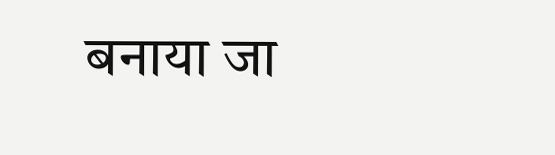बनाया जा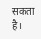सकता है।